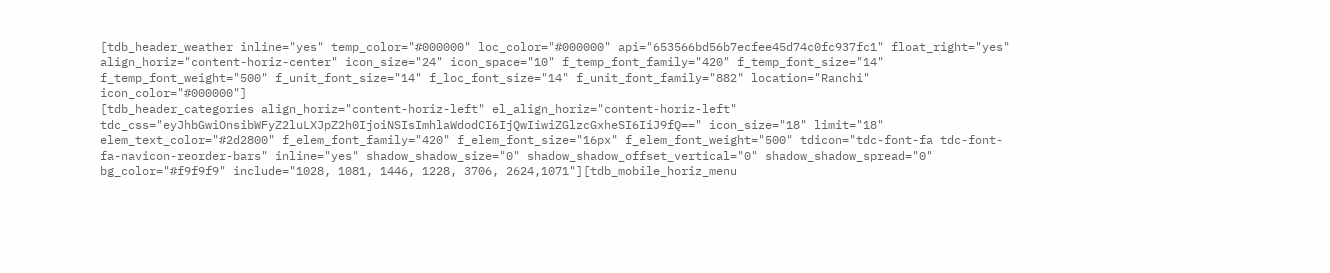[tdb_header_weather inline="yes" temp_color="#000000" loc_color="#000000" api="653566bd56b7ecfee45d74c0fc937fc1" float_right="yes" align_horiz="content-horiz-center" icon_size="24" icon_space="10" f_temp_font_family="420" f_temp_font_size="14" f_temp_font_weight="500" f_unit_font_size="14" f_loc_font_size="14" f_unit_font_family="882" location="Ranchi" icon_color="#000000"]
[tdb_header_categories align_horiz="content-horiz-left" el_align_horiz="content-horiz-left" tdc_css="eyJhbGwiOnsibWFyZ2luLXJpZ2h0IjoiNSIsImhlaWdodCI6IjQwIiwiZGlzcGxheSI6IiJ9fQ==" icon_size="18" limit="18" elem_text_color="#2d2800" f_elem_font_family="420" f_elem_font_size="16px" f_elem_font_weight="500" tdicon="tdc-font-fa tdc-font-fa-navicon-reorder-bars" inline="yes" shadow_shadow_size="0" shadow_shadow_offset_vertical="0" shadow_shadow_spread="0" bg_color="#f9f9f9" include="1028, 1081, 1446, 1228, 3706, 2624,1071"][tdb_mobile_horiz_menu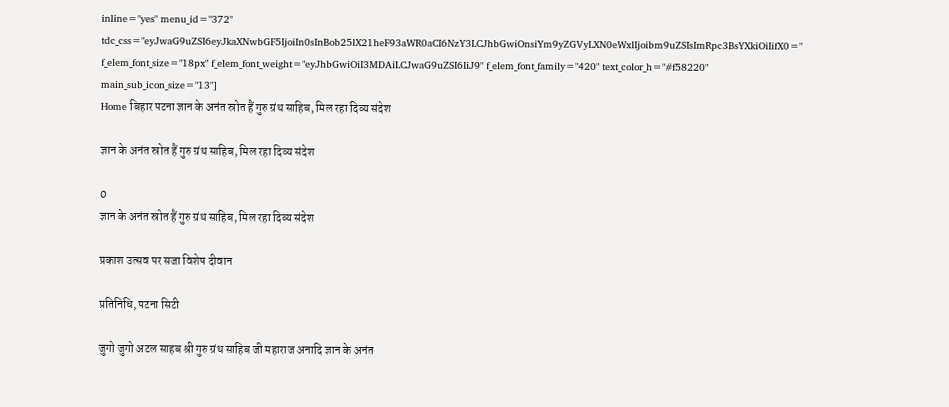inline="yes" menu_id="372" tdc_css="eyJwaG9uZSI6eyJkaXNwbGF5IjoiIn0sInBob25lX21heF93aWR0aCI6NzY3LCJhbGwiOnsiYm9yZGVyLXN0eWxlIjoibm9uZSIsImRpc3BsYXkiOiIifX0=" f_elem_font_size="18px" f_elem_font_weight="eyJhbGwiOiI3MDAiLCJwaG9uZSI6IiJ9" f_elem_font_family="420" text_color_h="#f58220" main_sub_icon_size="13"]
Home बिहार पटना ज्ञान के अनंत स्रोत हैं गुरु ग्रंथ साहिब, मिल रहा दिव्य संदेश

ज्ञान के अनंत स्रोत हैं गुरु ग्रंथ साहिब, मिल रहा दिव्य संदेश

0
ज्ञान के अनंत स्रोत हैं गुरु ग्रंथ साहिब, मिल रहा दिव्य संदेश

प्रकाश उत्सव पर सजा विशेष दीवान

प्रतिनिधि, पटना सिटी

जुगो जुगो अटल साहब श्री गुरु ग्रंथ साहिब जी महाराज अनादि ज्ञान के अनंत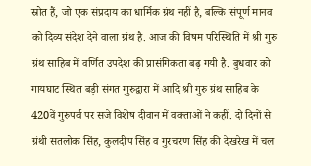स्रोत हैं, जो एक संप्रदाय का धार्मिक ग्रंथ नहीं है, बल्कि संपूर्ण मानव को दिव्य संदेश देने वाला ग्रंथ है. आज की विषम परिस्थिति में श्री गुरु ग्रंथ साहिब में वर्णित उपदेश की प्रासंगिकता बढ़ गयी है. बुधवार को गायघाट स्थित बड़ी संगत गुरुद्वारा में आदि श्री गुरु ग्रंथ साहिब के 420वें गुरुपर्व पर सजे विशेष दीवान में वक्ताओं ने कहीं. दो दिनों से ग्रंथी सतलोक सिंह, कुलदीप सिंह व गुरचरण सिंह की देखरेख में चल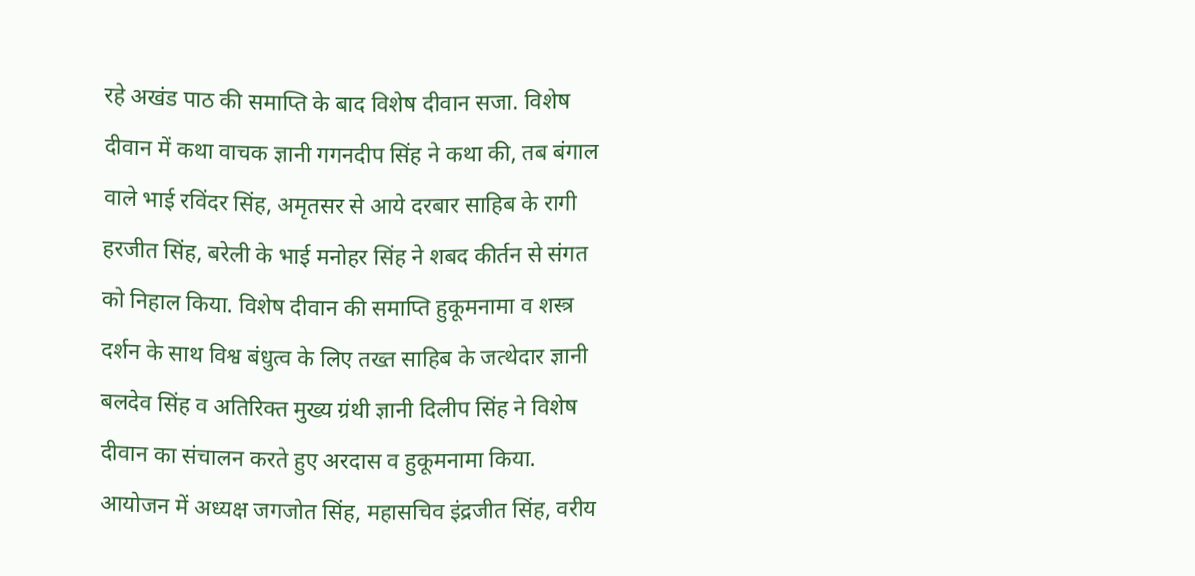रहे अखंड पाठ की समाप्ति के बाद विशेष दीवान सजा. विशेष दीवान में कथा वाचक ज्ञानी गगनदीप सिंह ने कथा की, तब बंगाल वाले भाई रविंदर सिंह, अमृतसर से आये दरबार साहिब के रागी हरजीत सिंह, बरेली के भाई मनोहर सिंह ने शबद कीर्तन से संगत को निहाल किया. विशेष दीवान की समाप्ति हुकूमनामा व शस्त्र दर्शन के साथ विश्व बंधुत्व के लिए तख्त साहिब के जत्थेदार ज्ञानी बलदेव सिंह व अतिरिक्त मुख्य ग्रंथी ज्ञानी दिलीप सिंह ने विशेष दीवान का संचालन करते हुए अरदास व हुकूमनामा किया. आयोजन में अध्यक्ष जगजोत सिंह, महासचिव इंद्रजीत सिंह, वरीय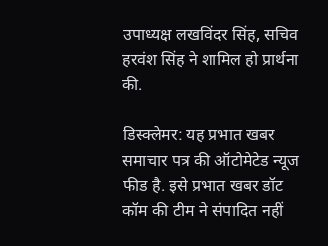उपाध्यक्ष लखविंदर सिंह, सचिव हरवंश सिंह ने शामिल हो प्रार्थना की.

डिस्क्लेमर: यह प्रभात खबर समाचार पत्र की ऑटोमेटेड न्यूज फीड है. इसे प्रभात खबर डॉट कॉम की टीम ने संपादित नहीं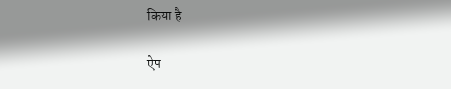किया है

ऐप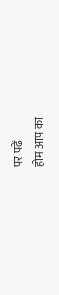पर पढें
होम आप का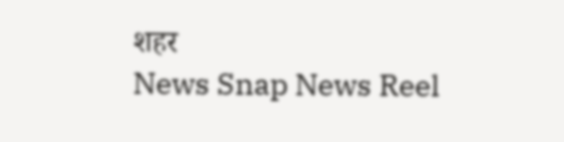शहर
News Snap News Reel